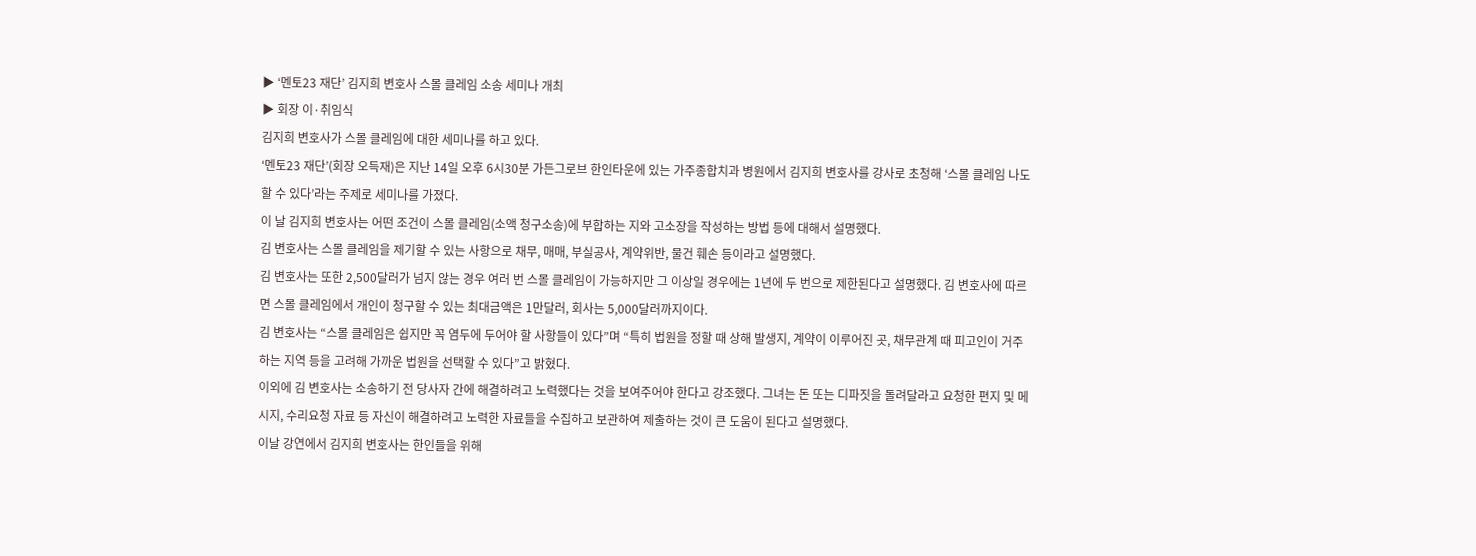▶ ‘멘토23 재단’ 김지희 변호사 스몰 클레임 소송 세미나 개최
▶ 회장 이·취임식
김지희 변호사가 스몰 클레임에 대한 세미나를 하고 있다.
‘멘토23 재단’(회장 오득재)은 지난 14일 오후 6시30분 가든그로브 한인타운에 있는 가주종합치과 병원에서 김지희 변호사를 강사로 초청해 ‘스몰 클레임 나도 할 수 있다’라는 주제로 세미나를 가졌다.
이 날 김지희 변호사는 어떤 조건이 스몰 클레임(소액 청구소송)에 부합하는 지와 고소장을 작성하는 방법 등에 대해서 설명했다.
김 변호사는 스몰 클레임을 제기할 수 있는 사항으로 채무, 매매, 부실공사, 계약위반, 물건 훼손 등이라고 설명했다.
김 변호사는 또한 2,500달러가 넘지 않는 경우 여러 번 스몰 클레임이 가능하지만 그 이상일 경우에는 1년에 두 번으로 제한된다고 설명했다. 김 변호사에 따르면 스몰 클레임에서 개인이 청구할 수 있는 최대금액은 1만달러, 회사는 5,000달러까지이다.
김 변호사는 “스몰 클레임은 쉽지만 꼭 염두에 두어야 할 사항들이 있다”며 “특히 법원을 정할 때 상해 발생지, 계약이 이루어진 곳, 채무관계 때 피고인이 거주하는 지역 등을 고려해 가까운 법원을 선택할 수 있다”고 밝혔다.
이외에 김 변호사는 소송하기 전 당사자 간에 해결하려고 노력했다는 것을 보여주어야 한다고 강조했다. 그녀는 돈 또는 디파짓을 돌려달라고 요청한 편지 및 메시지, 수리요청 자료 등 자신이 해결하려고 노력한 자료들을 수집하고 보관하여 제출하는 것이 큰 도움이 된다고 설명했다.
이날 강연에서 김지희 변호사는 한인들을 위해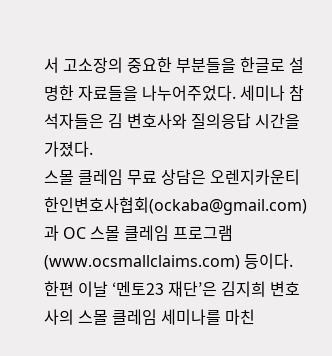서 고소장의 중요한 부분들을 한글로 설명한 자료들을 나누어주었다. 세미나 참석자들은 김 변호사와 질의응답 시간을 가졌다.
스몰 클레임 무료 상담은 오렌지카운티 한인변호사협회(ockaba@gmail.com)과 OC 스몰 클레임 프로그램(www.ocsmallclaims.com) 등이다.
한편 이날 ‘멘토23 재단’은 김지희 변호사의 스몰 클레임 세미나를 마친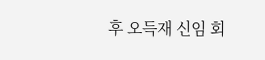후 오득재 신임 회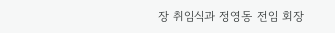장 취임식과 정영동 전임 회장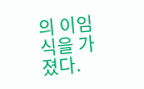의 이임식을 가졌다.